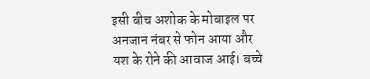इसी बीच अशोक के मोबाइल पर अनजान नंबर से फोन आया और यश के रोने की आवाज आई। बच्चे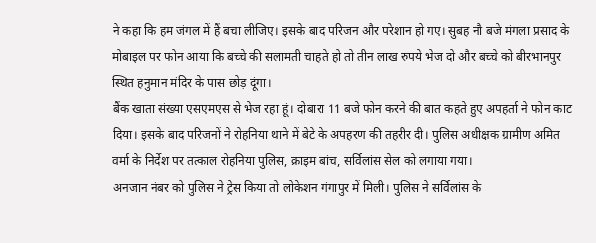ने कहा कि हम जंगल में हैं बचा लीजिए। इसके बाद परिजन और परेशान हो गए। सुबह नौ बजे मंगला प्रसाद के मोबाइल पर फोन आया कि बच्चे की सलामती चाहते हो तो तीन लाख रुपये भेज दो और बच्चे को बीरभानपुर स्थित हनुमान मंदिर के पास छोड़ दूंगा।
बैंक खाता संख्या एसएमएस से भेज रहा हूं। दोबारा 11 बजे फोन करने की बात कहते हुए अपहर्ता ने फोन काट दिया। इसके बाद परिजनों ने रोहनिया थाने में बेटे के अपहरण की तहरीर दी। पुलिस अधीक्षक ग्रामीण अमित वर्मा के निर्देश पर तत्काल रोहनिया पुलिस, क्राइम बांच, सर्विलांस सेल को लगाया गया।
अनजान नंबर को पुलिस ने ट्रेस किया तो लोकेशन गंगापुर में मिली। पुलिस ने सर्विलांस के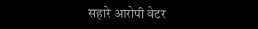सहारे आरोपी वेटर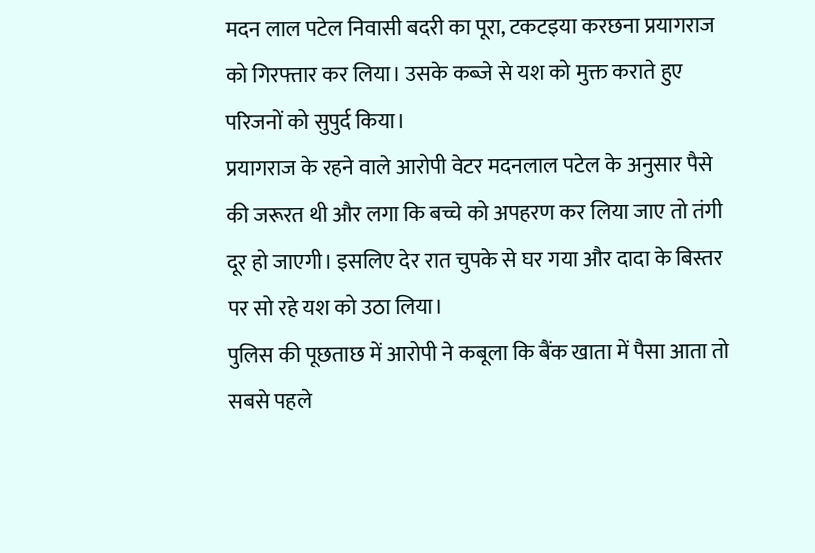मदन लाल पटेल निवासी बदरी का पूरा, टकटइया करछना प्रयागराज को गिरफ्तार कर लिया। उसके कब्जे से यश को मुक्त कराते हुए परिजनों को सुपुर्द किया।
प्रयागराज के रहने वाले आरोपी वेटर मदनलाल पटेल के अनुसार पैसे की जरूरत थी और लगा कि बच्चे को अपहरण कर लिया जाए तो तंगी दूर हो जाएगी। इसलिए देर रात चुपके से घर गया और दादा के बिस्तर पर सो रहे यश को उठा लिया।
पुलिस की पूछताछ में आरोपी ने कबूला कि बैंक खाता में पैसा आता तो सबसे पहले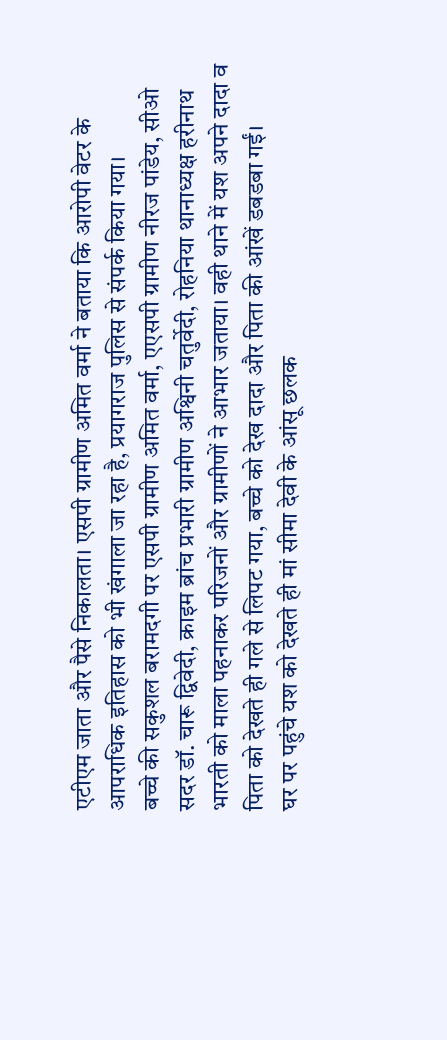एटीएम जाता और पैसे निकालता। एसपी ग्रामीण अमित वर्मा ने बताया कि आरोपी वेटर के आपराधिक इतिहास को भी खंगाला जा रहा है, प्रयागराज पुलिस से संपर्क किया गया।
बच्चे की सकुशल बरामदगी पर एसपी ग्रामीण अमित वर्मा, एएसपी ग्रामीण नीरज पांडेय, सीओ सदर डॉ. चारू द्विवेदी, क्राइम ब्रांच प्रभारी ग्रामीण अश्विनी चतुर्वेदी, रोहनिया थानाध्यक्ष हरीनाथ भारती को माला पहनाकर परिजनों और ग्रामीणों ने आभार जताया। वही थाने में यश अपने दादा व पिता को देखते ही गले से लिपट गया, बच्चे को देख दादा और पिता की आंखें डबडबा गईं।
घर पर पहुंचे यश को देखते ही मां सीमा देवी के आंसू छलक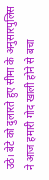उठे। बेटे को दुलारते हुए सीमा के अनुसारपुलिस ने आज हमारी गोद खाली होने से बचा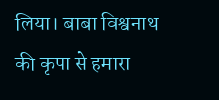लिया। बाबा विश्वनाथ की कृपा से हमारा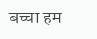बच्चा हम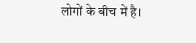लोगों के बीच में है।